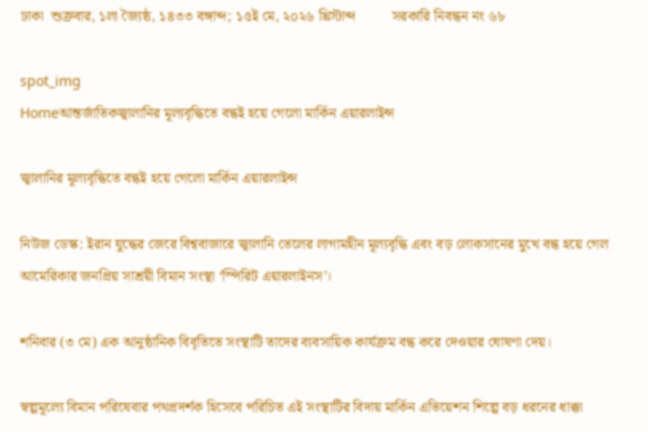ঢাকা  শুক্রবার, ১লা জ্যৈষ্ঠ, ১৪৩৩ বঙ্গাব্দ; ১৫ই মে, ২০২৬ খ্রিস্টাব্দ          সরকারি নিবন্ধন নং ৬৮

spot_img
Homeআন্তর্জাতিকজ্বালানির মূল্যবৃদ্ধিতে বন্ধই হয়ে গেলো মার্কিন এয়ারলাইন্স

জ্বালানির মূল্যবৃদ্ধিতে বন্ধই হয়ে গেলো মার্কিন এয়ারলাইন্স

নিউজ ডেস্ক: ইরান যুদ্ধের জেরে বিশ্ববাজারে জ্বালানি তেলের লাগামহীন মূল্যবৃদ্ধি এবং বড় লোকসানের মুখে বন্ধ হয়ে গেল আমেরিকার জনপ্রিয় সাশ্রয়ী বিমান সংস্থা ‘স্পিরিট এয়ারলাইনস’।

শনিবার (৩ মে) এক আনুষ্ঠানিক বিবৃতিতে সংস্থাটি তাদের ব্যবসায়িক কার্যক্রম বন্ধ করে দেওয়ার ঘোষণা দেয়।

স্বল্পমূল্যে বিমান পরিষেবার পথপ্রদর্শক হিসেবে পরিচিত এই সংস্থাটির বিদায় মার্কিন এভিয়েশন শিল্পে বড় ধরনের ধাক্কা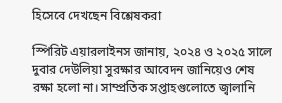হিসেবে দেখছেন বিশ্লেষকরা

স্পিরিট এয়ারলাইনস জানায়, ২০২৪ ও ২০২৫ সালে দুবার দেউলিয়া সুরক্ষার আবেদন জানিয়েও শেষ রক্ষা হলো না। সাম্প্রতিক সপ্তাহগুলোতে জ্বালানি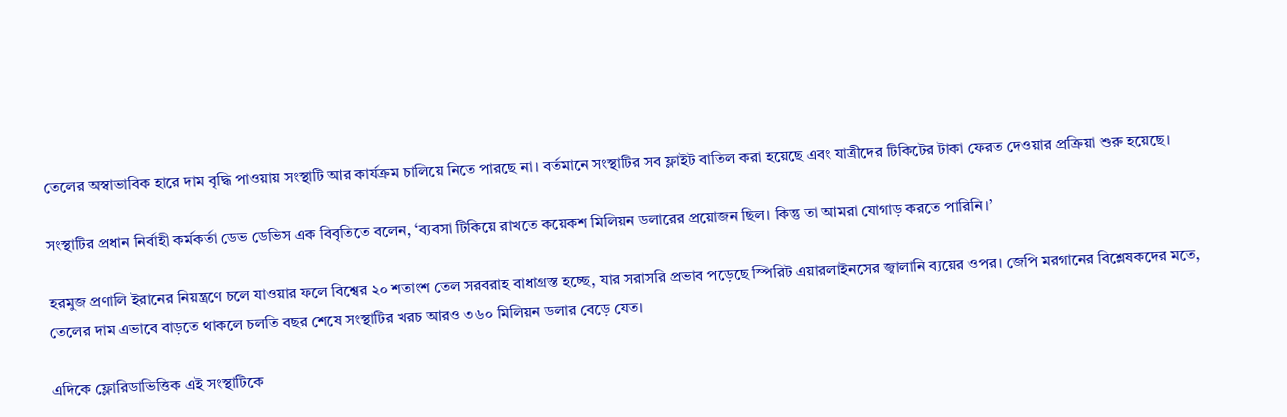তেলের অস্বাভাবিক হারে দাম বৃদ্ধি পাওয়ায় সংস্থাটি আর কার্যক্রম চালিয়ে নিতে পারছে না। বর্তমানে সংস্থাটির সব ফ্লাইট বাতিল করা হয়েছে এবং যাত্রীদের টিকিটের টাকা ফেরত দেওয়ার প্রক্রিয়া শুরু হয়েছে।

সংস্থাটির প্রধান নির্বাহী কর্মকর্তা ডেভ ডেভিস এক বিবৃতিতে বলেন, ‘ব্যবসা টিকিয়ে রাখতে কয়েকশ মিলিয়ন ডলারের প্রয়োজন ছিল। কিন্তু তা আমরা যোগাড় করতে পারিনি।’

হরমুজ প্রণালি ইরানের নিয়ন্ত্রণে চলে যাওয়ার ফলে বিশ্বের ২০ শতাংশ তেল সরবরাহ বাধাগ্রস্ত হচ্ছে, যার সরাসরি প্রভাব পড়েছে স্পিরিট এয়ারলাইনসের জ্বালানি ব্যয়ের ওপর। জেপি মরগানের বিশ্লেষকদের মতে, তেলের দাম এভাবে বাড়তে থাকলে চলতি বছর শেষে সংস্থাটির খরচ আরও ৩৬০ মিলিয়ন ডলার বেড়ে যেত।

এদিকে ফ্লোরিডাভিত্তিক এই সংস্থাটিকে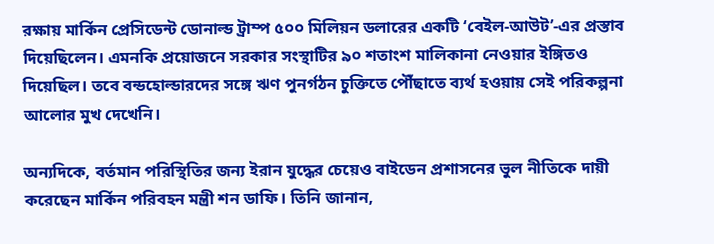রক্ষায় মার্কিন প্রেসিডেন্ট ডোনাল্ড ট্রাম্প ৫০০ মিলিয়ন ডলারের একটি ‘বেইল-আউট’-এর প্রস্তাব দিয়েছিলেন। এমনকি প্রয়োজনে সরকার সংস্থাটির ৯০ শতাংশ মালিকানা নেওয়ার ইঙ্গিতও দিয়েছিল। তবে বন্ডহোল্ডারদের সঙ্গে ঋণ পুনর্গঠন চুক্তিতে পৌঁছাতে ব্যর্থ হওয়ায় সেই পরিকল্পনা আলোর মুখ দেখেনি।

অন্যদিকে, বর্তমান পরিস্থিতির জন্য ইরান যুদ্ধের চেয়েও বাইডেন প্রশাসনের ভুল নীতিকে দায়ী করেছেন মার্কিন পরিবহন মন্ত্রী শন ডাফি। তিনি জানান,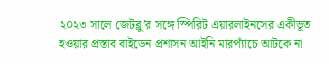২০২৩ সালে জেটব্লু’র সঙ্গে স্পিরিট এয়ারলাইনসের একীভূত হওয়ার প্রস্তাব বাইডেন প্রশাসন আইনি মারপ্যাঁচে আটকে না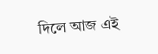দিলে আজ এই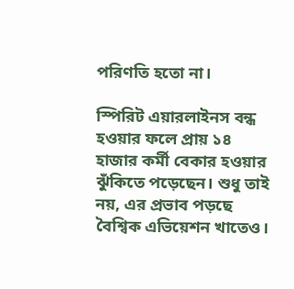পরিণতি হতো না।

স্পিরিট এয়ারলাইনস বন্ধ হওয়ার ফলে প্রায় ১৪ হাজার কর্মী বেকার হওয়ার ঝুঁকিতে পড়েছেন। শুধু তাই নয়, এর প্রভাব পড়ছে বৈশ্বিক এভিয়েশন খাতেও।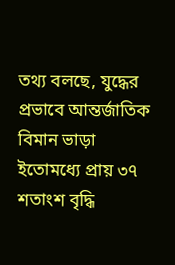তথ্য বলছে, যুদ্ধের প্রভাবে আন্তর্জাতিক বিমান ভাড়া ইতোমধ্যে প্রায় ৩৭ শতাংশ বৃদ্ধি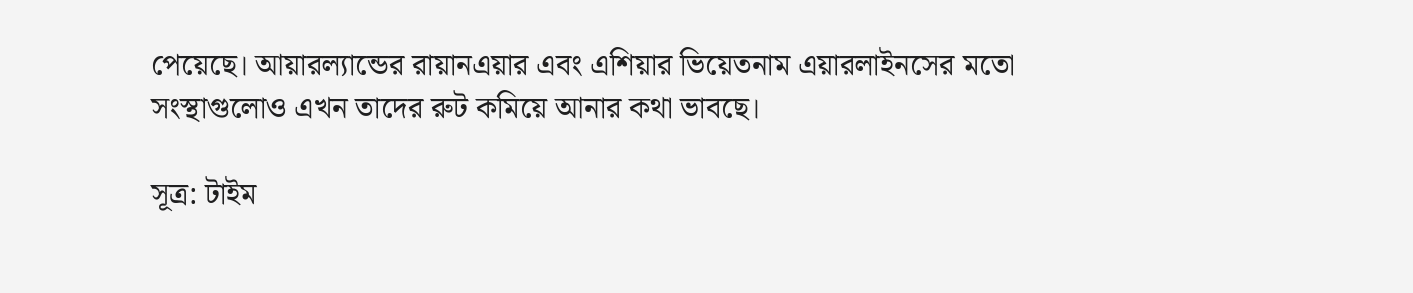পেয়েছে। আয়ারল্যান্ডের রায়ানএয়ার এবং এশিয়ার ভিয়েতনাম এয়ারলাইনসের মতো সংস্থাগুলোও এখন তাদের রুট কমিয়ে আনার কথা ভাবছে।

সূত্র: টাইম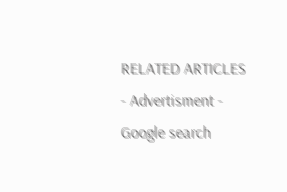RELATED ARTICLES
- Advertisment -
Google search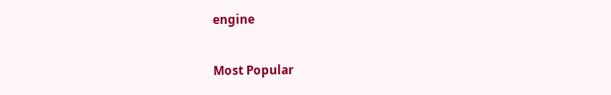engine

Most Popular